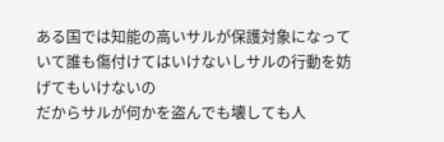ある国では知能の高いサルが保護対象になっていて誰も傷付けてはいけないしサルの行動を妨げてもいけないの
だからサルが何かを盗んでも壊しても人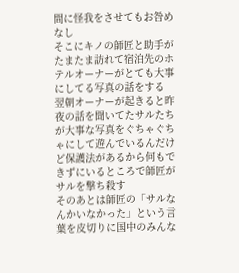間に怪我をさせてもお咎めなし
そこにキノの師匠と助手がたまたま訪れて宿泊先のホテルオーナーがとても大事にしてる写真の話をする
翌朝オーナーが起きると昨夜の話を聞いてたサルたちが大事な写真をぐちゃぐちゃにして遊んでいるんだけど保護法があるから何もできずにいるところで師匠がサルを撃ち殺す
そのあとは師匠の「サルなんかいなかった」という言葉を皮切りに国中のみんな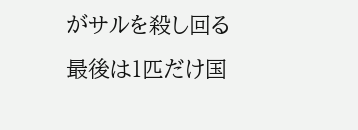がサルを殺し回る
最後は1匹だけ国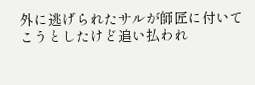外に逃げられたサルが師匠に付いてこうとしたけど追い払われ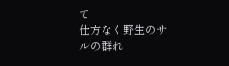て
仕方なく野生のサルの群れ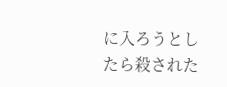に入ろうとしたら殺された